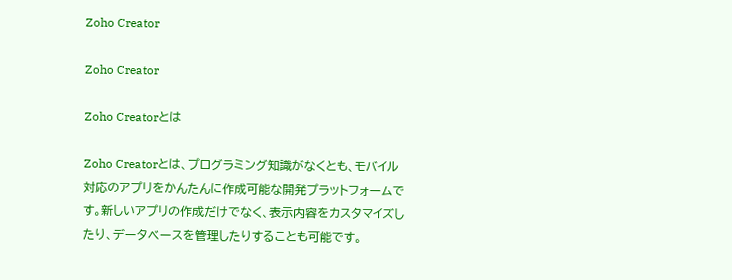Zoho Creator

Zoho Creator

Zoho Creatorとは

Zoho Creatorとは、プログラミング知識がなくとも、モバイル対応のアプリをかんたんに作成可能な開発プラットフォームです。新しいアプリの作成だけでなく、表示内容をカスタマイズしたり、データベースを管理したりすることも可能です。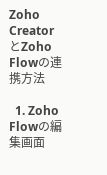Zoho CreatorとZoho Flowの連携方法

  1. Zoho Flowの編集画面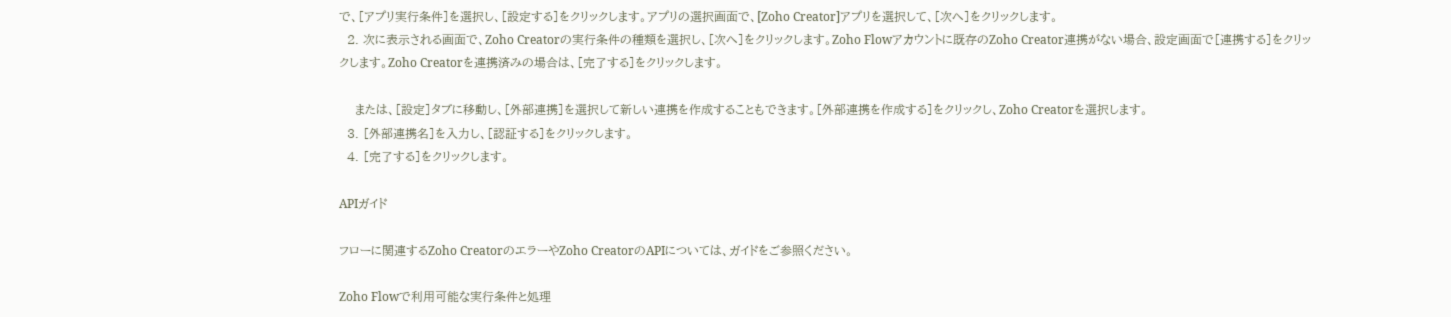で、[アプリ実行条件]を選択し、[設定する]をクリックします。アプリの選択画面で、[Zoho Creator]アプリを選択して、[次へ]をクリックします。
  2. 次に表示される画面で、Zoho Creatorの実行条件の種類を選択し、[次へ]をクリックします。Zoho Flowアカウントに既存のZoho Creator連携がない場合、設定画面で[連携する]をクリックします。Zoho Creatorを連携済みの場合は、[完了する]をクリックします。

    または、[設定]タブに移動し、[外部連携]を選択して新しい連携を作成することもできます。[外部連携を作成する]をクリックし、Zoho Creatorを選択します。
  3. [外部連携名]を入力し、[認証する]をクリックします。
  4. [完了する]をクリックします。

APIガイド

フローに関連するZoho CreatorのエラーやZoho CreatorのAPIについては、ガイドをご参照ください。

Zoho Flowで利用可能な実行条件と処理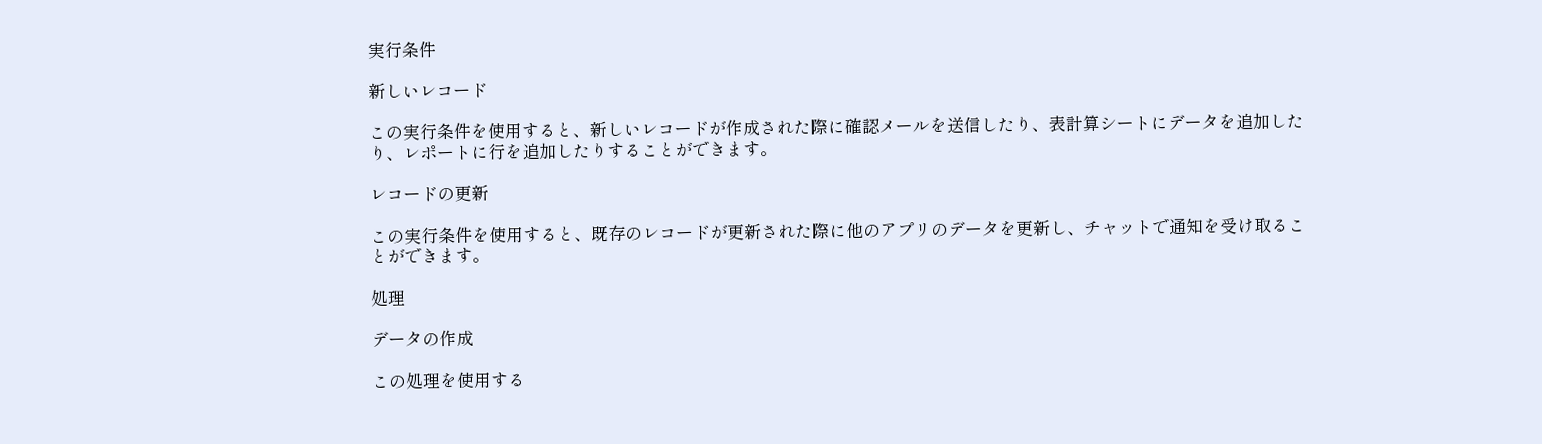実行条件

新しいレコード

この実行条件を使用すると、新しいレコードが作成された際に確認メールを送信したり、表計算シートにデータを追加したり、レポートに行を追加したりすることができます。

レコードの更新

この実行条件を使用すると、既存のレコードが更新された際に他のアプリのデータを更新し、チャットで通知を受け取ることができます。

処理

データの作成

この処理を使用する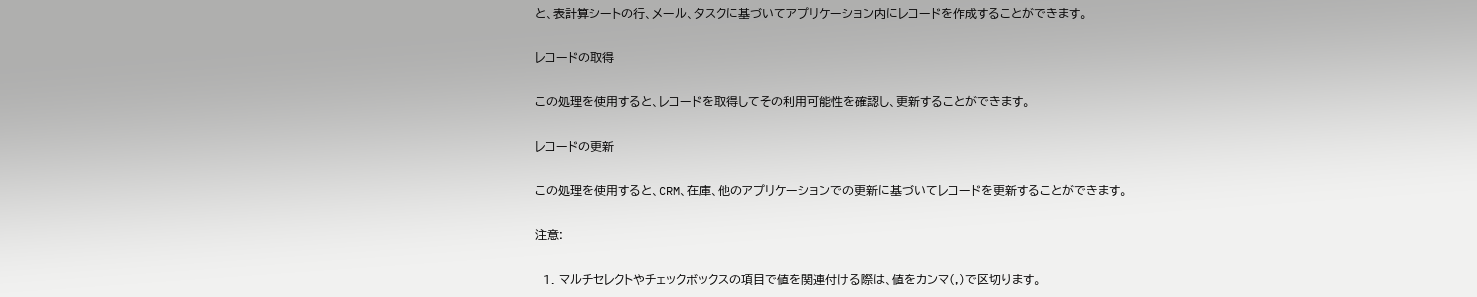と、表計算シートの行、メール、タスクに基づいてアプリケーション内にレコードを作成することができます。

レコードの取得

この処理を使用すると、レコードを取得してその利用可能性を確認し、更新することができます。

レコードの更新

この処理を使用すると、CRM、在庫、他のアプリケーションでの更新に基づいてレコードを更新することができます。

注意:

  1. マルチセレクトやチェックボックスの項目で値を関連付ける際は、値をカンマ(,)で区切ります。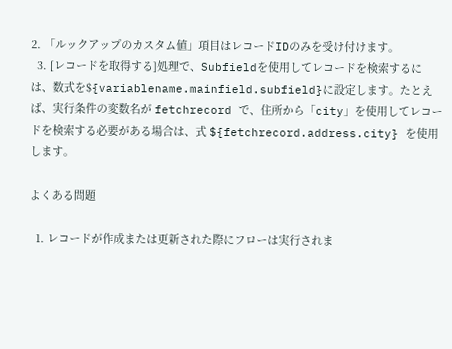2. 「ルックアップのカスタム値」項目はレコードIDのみを受け付けます。
  3. [レコードを取得する]処理で、Subfieldを使用してレコードを検索するには、数式を${variablename.mainfield.subfield}に設定します。たとえば、実行条件の変数名が fetchrecord で、住所から「city」を使用してレコードを検索する必要がある場合は、式 ${fetchrecord.address.city} を使用します。

よくある問題

  1. レコードが作成または更新された際にフローは実行されま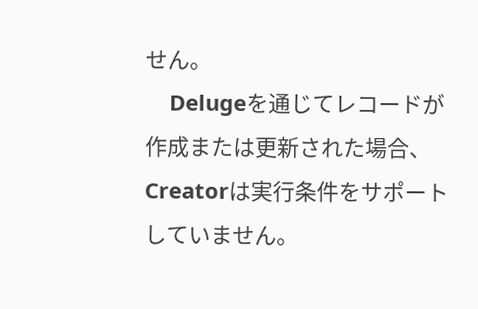せん。
    Delugeを通じてレコードが作成または更新された場合、Creatorは実行条件をサポートしていません。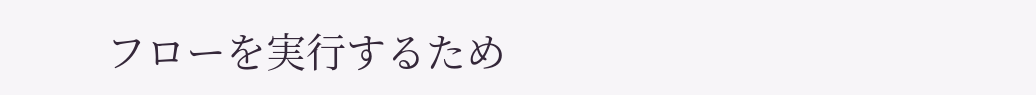フローを実行するため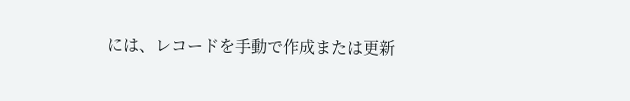には、レコードを手動で作成または更新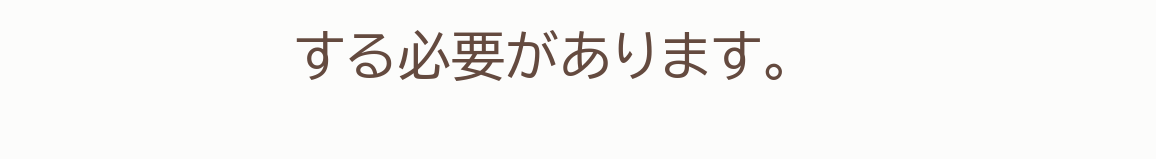する必要があります。